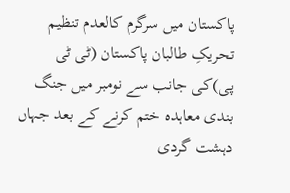پاکستان میں سرگرم کالعدم تنظیم تحریکِ طالبان پاکستان (ٹی ٹی پی)کی جانب سے نومبر میں جنگ بندی معاہدہ ختم کرنے کے بعد جہاں دہشت گردی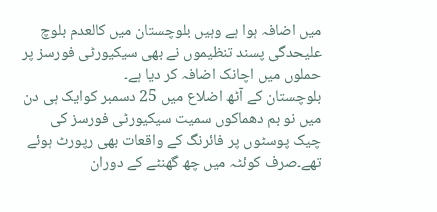میں اضافہ ہوا ہے وہیں بلوچستان میں کالعدم بلوچ علیحدگی پسند تنظیموں نے بھی سیکیورٹی فورسز پر حملوں میں اچانک اضافہ کر دیا ہے۔
بلوچستان کے آٹھ اضلاع میں 25 دسمبر کوایک ہی دن میں نو بم دھماکوں سمیت سیکیورٹی فورسز کی چیک پوسٹوں پر فائرنگ کے واقعات بھی رپورٹ ہوئے تھے۔صرف کوئٹہ میں چھ گھنٹے کے دوران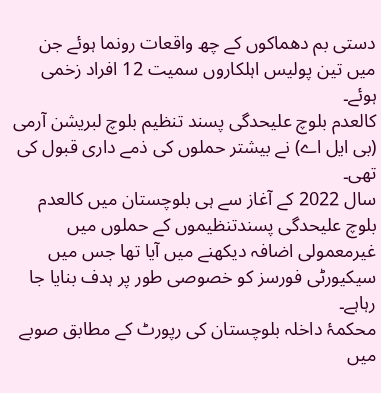دستی بم دھماکوں کے چھ واقعات رونما ہوئے جن میں تین پولیس اہلکاروں سمیت 12 افراد زخمی ہوئے۔
کالعدم بلوچ علیحدگی پسند تنظیم بلوچ لبریشن آرمی (بی ایل اے) نے بیشتر حملوں کی ذمے داری قبول کی تھی۔
سال 2022 کے آغاز سے ہی بلوچستان میں کالعدم بلوچ علیحدگی پسندتنظیموں کے حملوں میں غیرمعمولی اضافہ دیکھنے میں آیا تھا جس میں سیکیورٹی فورسز کو خصوصی طور پر ہدف بنایا جا رہاہے۔
محکمۂ داخلہ بلوچستان کی رپورٹ کے مطابق صوبے میں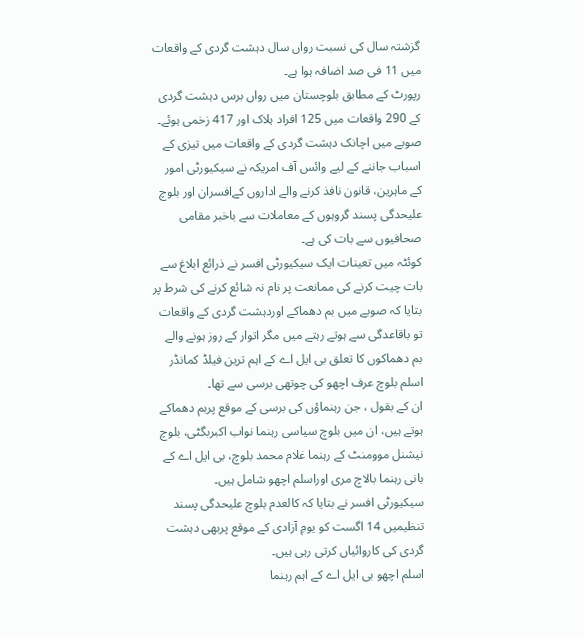گزشتہ سال کی نسبت رواں سال دہشت گردی کے واقعات میں 11 فی صد اضافہ ہوا ہے۔
رپورٹ کے مطابق بلوچستان میں رواں برس دہشت گردی کے 290 واقعات میں 125 افراد ہلاک اور 417 زخمی ہوئے۔
صوبے میں اچانک دہشت گردی کے واقعات میں تیزی کے اسباب جاننے کے لیے وائس آف امریکہ نے سیکیورٹی امور کے ماہرین، قانون نافذ کرنے والے اداروں کےافسران اور بلوچ علیحدگی پسند گروہوں کے معاملات سے باخبر مقامی صحافیوں سے بات کی ہے۔
کوئٹہ میں تعینات ایک سیکیورٹی افسر نے ذرائع ابلاغ سے بات چیت کرنے کی ممانعت پر نام نہ شائع کرنے کی شرط پر بتایا کہ صوبے میں بم دھماکے اوردہشت گردی کے واقعات تو باقاعدگی سے ہوتے رہتے میں مگر اتوار کے روز ہونے والے بم دھماکوں کا تعلق بی ایل اے کے اہم ترین فیلڈ کمانڈر اسلم بلوچ عرف اچھو کی چوتھی برسی سے تھا۔
ان کے بقول ، جن رہنماؤں کی برسی کے موقع پربم دھماکے ہوتے ہیں، ان میں بلوچ سیاسی رہنما نواب اکبربگٹی، بلوچ نیشنل موومنٹ کے رہنما غلام محمد بلوچ، بی ایل اے کے بانی رہنما بالاچ مری اوراسلم اچھو شامل ہیں۔
سیکیورٹی افسر نے بتایا کہ کالعدم بلوچ علیحدگی پسند تنظیمیں 14 اگست کو یومِ آزادی کے موقع پربھی دہشت گردی کی کاروائیاں کرتی رہی ہیں۔
اسلم اچھو بی ایل اے کے اہم رہنما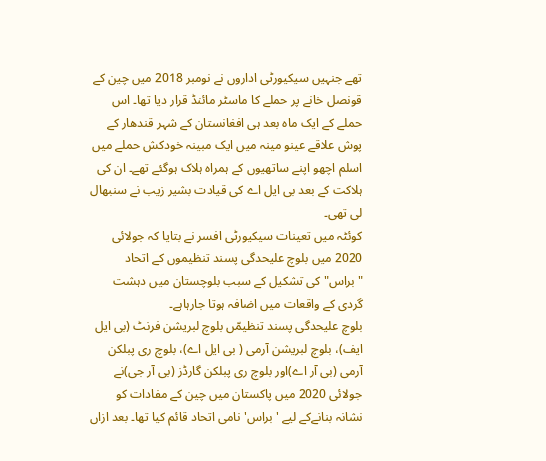تھے جنہیں سیکیورٹی اداروں نے نومبر 2018 میں چین کے قونصل خانے پر حملے کا ماسٹر مائنڈ قرار دیا تھا۔ اس حملے کے ایک ماہ بعد ہی افغانستان کے شہر قندھار کے پوش علاقے عینو مینہ میں ایک مبینہ خودکش حملے میں اسلم اچھو اپنے ساتھیوں کے ہمراہ ہلاک ہوگئے تھے۔ ان کی ہلاکت کے بعد بی ایل اے کی قیادت بشیر زیب نے سنبھال لی تھی۔
کوئٹہ میں تعینات سیکیورٹی افسر نے بتایا کہ جولائی 2020 میں بلوچ علیحدگی پسند تنظیموں کے اتحاد "براس" کی تشکیل کے سبب بلوچستان میں دہشت گردی کے واقعات میں اضافہ ہوتا جارہاہے۔
بلوچ علیحدگی پسند تنظیمّں بلوچ لبریشن فرنٹ (بی ایل ایف)، بلوچ لبریشن آرمی ( بی ایل اے)، بلوچ ری پبلکن آرمی (بی آر اے)اور بلوچ ری پبلکن گارڈز (بی آر جی)نے جولائی 2020 میں پاکستان میں چین کے مفادات کو نشانہ بنانےکے لیے 'براس' نامی اتحاد قائم کیا تھا۔ بعد ازاں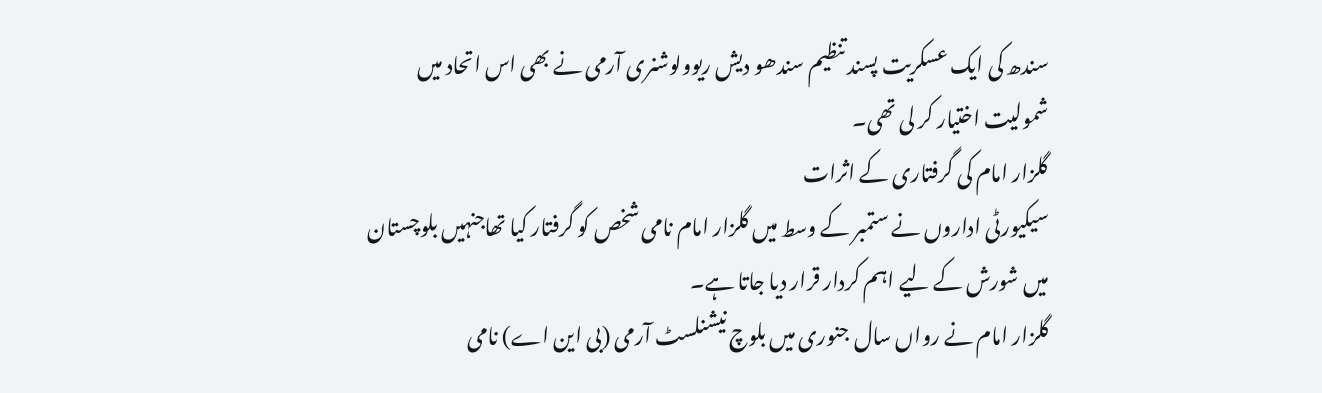سندھ کی ایک عسکریت پسند تنظیم سندھو دیش ریوولوشنری آرمی نے بھی اس اتحاد میں شمولیت اختیار کر لی تھی۔
گلزار امام کی گرفتاری کے اثرات
سیکیورٹی اداروں نے ستمبر کے وسط میں گلزار امام نامی شخص کو گرفتار کیا تھاجنہیں بلوچستان میں شورش کے لیے اہم کردار قرار دیا جاتا ہے۔
گلزار امام نے رواں سال جنوری میں بلوچ نیشنلسٹ آرمی (بی این اے) نامی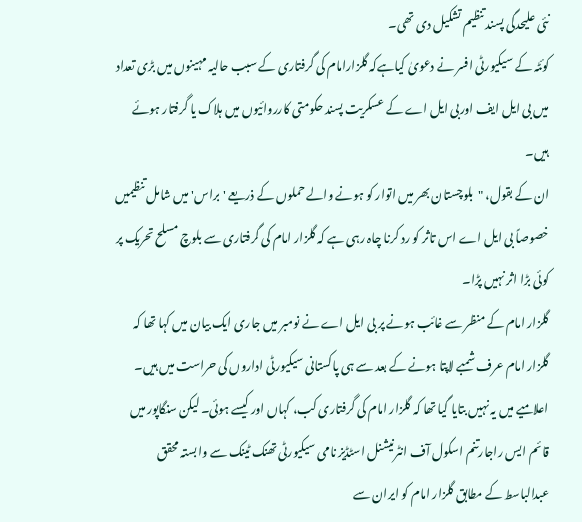نئی علیحدگی پسند تنظیم تشکیل دی تھی۔
کوئٹہ کے سیکیورٹی افسر نے دعویٰ کیاہےکہ گلزارامام کی گرفتاری کے سبب حالیہ مہینوں میں بڑی تعداد میں بی ایل ایف اوربی ایل اے کے عسکریت پسند حکومتی کارروائیوں میں ہلاک یا گرفتار ہوئے ہیں۔
ان کے بقول، "بلوچستان بھر میں اتوار کو ہونے والے حملوں کے ذریعے 'براس' میں شامل تنظیمیں خصوصاً بی ایل اے اس تاثر کو رد کرنا چاہ رہی ہے کہ گلزار امام کی گرفتاری سے بلوچ مسلح تحریک پر کوئی بڑا اثر نہیں پڑا۔
گلزار امام کے منظر سے غائب ہونے پر بی ایل اے نے نومبر میں جاری ایک بیان میں کہا تھا کہ گلزار امام عرف شمبے لاپتا ہونے کے بعد سے ہی پاکستانی سیکیورٹی اداروں کی حراست میں ہیں۔
اعلامیے میں یہ نہیں بتایا گیا تھا کہ گلزار امام کی گرفتاری کب، کہاں اور کیسے ہوئی۔ لیکن سنگاپور میں قائم ایس راجارتنم اسکول آف انٹرنیشنل اسٹڈیز نامی سیکیورٹی تھنک ٹینک سے وابستہ محقق عبدالباسط کے مطابق گلزار امام کو ایران سے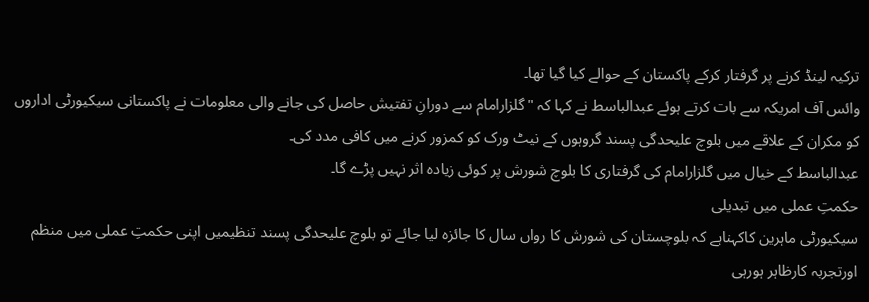ترکیہ لینڈ کرنے پر گرفتار کرکے پاکستان کے حوالے کیا گیا تھا۔
وائس آف امریکہ سے بات کرتے ہوئے عبدالباسط نے کہا کہ "گلزارامام سے دورانِ تفتیش حاصل کی جانے والی معلومات نے پاکستانی سیکیورٹی اداروں کو مکران کے علاقے میں بلوچ علیحدگی پسند گروہوں کے نیٹ ورک کو کمزور کرنے میں کافی مدد کی۔
عبدالباسط کے خیال میں گلزارامام کی گرفتاری کا بلوچ شورش پر کوئی زیادہ اثر نہیں پڑے گا۔
حکمتِ عملی میں تبدیلی
سیکیورٹی ماہرین کاکہناہے کہ بلوچستان کی شورش کا رواں سال کا جائزہ لیا جائے تو بلوچ علیحدگی پسند تنظیمیں اپنی حکمتِ عملی میں منظم اورتجربہ کارظاہر ہورہی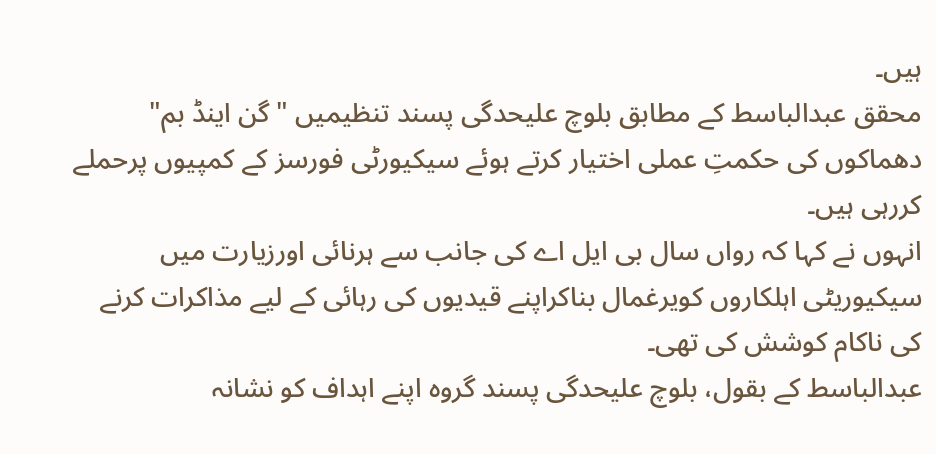ہیں۔
محقق عبدالباسط کے مطابق بلوچ علیحدگی پسند تنظیمیں "گن اینڈ بم" دھماکوں کی حکمتِ عملی اختیار کرتے ہوئے سیکیورٹی فورسز کے کمپیوں پرحملے کررہی ہیں۔
انہوں نے کہا کہ رواں سال بی ایل اے کی جانب سے ہرنائی اورزیارت میں سیکیوریٹی اہلکاروں کویرغمال بناکراپنے قیدیوں کی رہائی کے لیے مذاکرات کرنے کی ناکام کوشش کی تھی۔
عبدالباسط کے بقول، بلوچ علیحدگی پسند گروہ اپنے اہداف کو نشانہ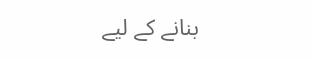بنانے کے لیے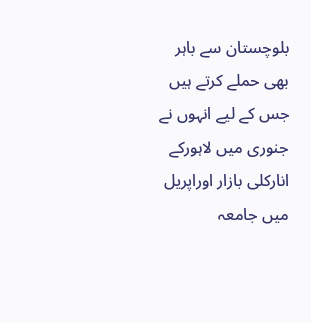بلوچستان سے باہر بھی حملے کرتے ہیں جس کے لیے انہوں نے جنوری میں لاہورکے انارکلی بازار اوراپریل میں جامعہ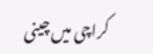کراچی میں چینی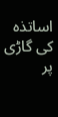اساتذہ کی گاڑی پر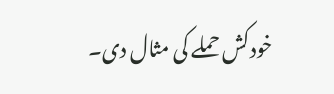خودکش حملے کی مثال دی۔